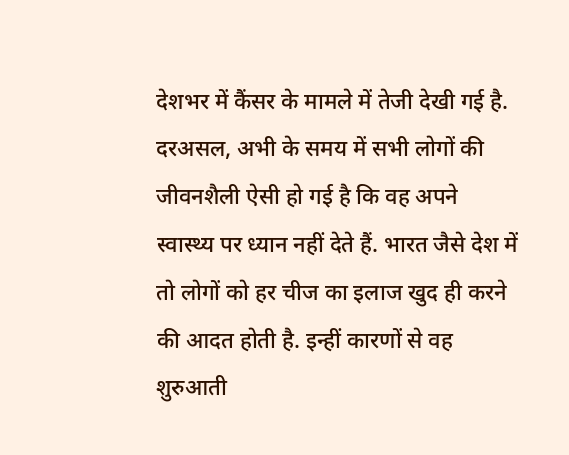देशभर में कैंसर के मामले में तेजी देखी गई है. दरअसल, अभी के समय में सभी लोगों की जीवनशैली ऐसी हो गई है कि वह अपने स्वास्थ्य पर ध्यान नहीं देते हैं. भारत जैसे देश में तो लोगों को हर चीज का इलाज खुद ही करने की आदत होती है. इन्हीं कारणों से वह शुरुआती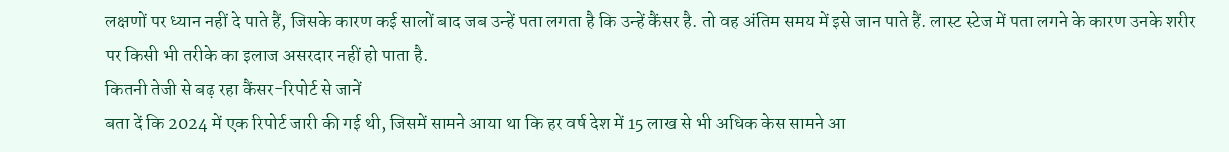लक्षणों पर ध्यान नहीं दे पाते हैं, जिसके कारण कई सालों बाद जब उन्हें पता लगता है कि उन्हें कैंसर है. तो वह अंतिम समय में इसे जान पाते हैं. लास्ट स्टेज में पता लगने के कारण उनके शरीर पर किसी भी तरीके का इलाज असरदार नहीं हो पाता है.
कितनी तेजी से बढ़ रहा कैंसर-रिपोर्ट से जानें
बता दें कि 2024 में एक रिपोर्ट जारी की गई थी, जिसमें सामने आया था कि हर वर्ष देश में 15 लाख से भी अधिक केस सामने आ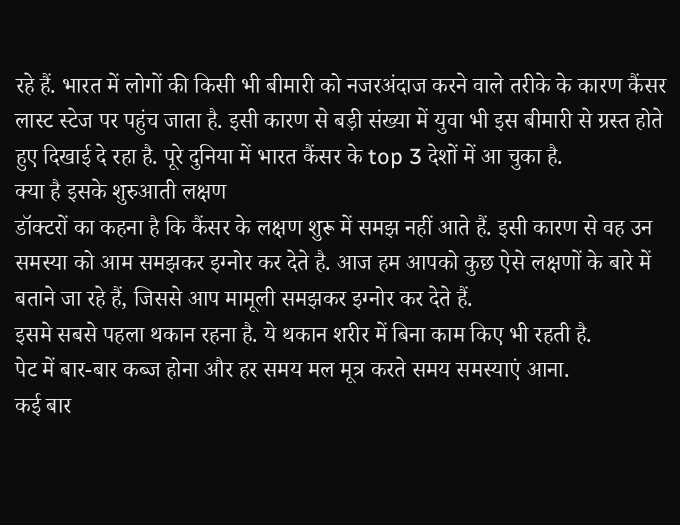रहे हैं. भारत में लोगों की किसी भी बीमारी को नजरअंदाज करने वाले तरीके के कारण कैंसर लास्ट स्टेज पर पहुंच जाता है. इसी कारण से बड़ी संख्या में युवा भी इस बीमारी से ग्रस्त होते हुए दिखाई दे रहा है. पूरे दुनिया में भारत कैंसर के top 3 देशों में आ चुका है.
क्या है इसके शुरुआती लक्षण
डॉक्टरों का कहना है कि कैंसर के लक्षण शुरू में समझ नहीं आते हैं. इसी कारण से वह उन समस्या को आम समझकर इग्नोर कर देते है. आज हम आपको कुछ ऐसे लक्षणों के बारे में बताने जा रहे हैं, जिससे आप मामूली समझकर इग्नोर कर देते हैं.
इसमे सबसे पहला थकान रहना है. ये थकान शरीर में बिना काम किए भी रहती है.
पेट में बार-बार कब्ज होना और हर समय मल मूत्र करते समय समस्याएं आना.
कई बार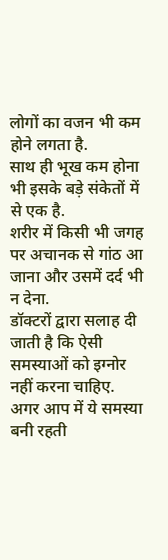लोगों का वजन भी कम होने लगता है.
साथ ही भूख कम होना भी इसके बड़े संकेतों में से एक है.
शरीर में किसी भी जगह पर अचानक से गांठ आ जाना और उसमें दर्द भी न देना.
डॉक्टरों द्वारा सलाह दी जाती है कि ऐसी समस्याओं को इग्नोर नहीं करना चाहिए. अगर आप में ये समस्या बनी रहती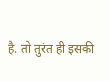है. तो तुरंत ही इसकी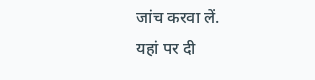जांच करवा लें.
यहां पर दी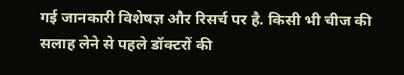गई जानकारी विशेषज्ञ और रिसर्च पर है. किसी भी चीज की सलाह लेने से पहले डॉक्टरों की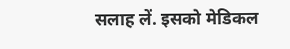सलाह लें. इसको मेडिकल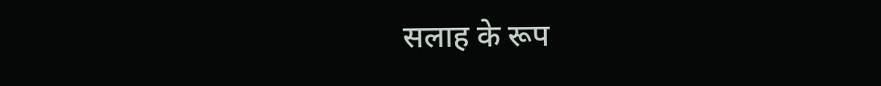सलाह के रूप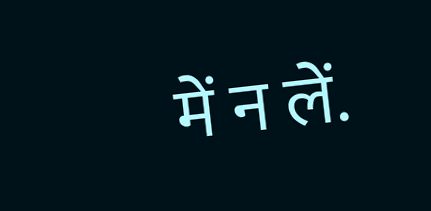में न लें.